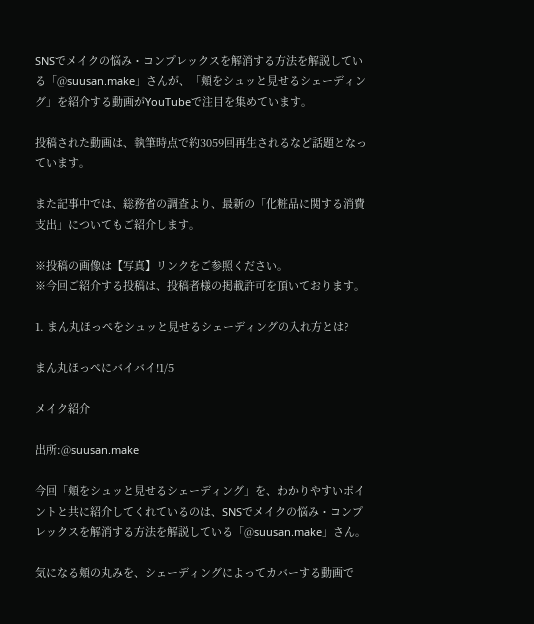SNSでメイクの悩み・コンプレックスを解消する方法を解説している「@suusan.make」さんが、「頬をシュッと見せるシェーディング」を紹介する動画がYouTubeで注目を集めています。

投稿された動画は、執筆時点で約3059回再生されるなど話題となっています。

また記事中では、総務省の調査より、最新の「化粧品に関する消費支出」についてもご紹介します。

※投稿の画像は【写真】リンクをご参照ください。
※今回ご紹介する投稿は、投稿者様の掲載許可を頂いております。

1. まん丸ほっぺをシュッと見せるシェーディングの入れ方とは?

まん丸ほっぺにバイバイ!1/5

メイク紹介

出所:@suusan.make

今回「頬をシュッと見せるシェーディング」を、わかりやすいポイントと共に紹介してくれているのは、SNSでメイクの悩み・コンプレックスを解消する方法を解説している「@suusan.make」さん。

気になる頬の丸みを、シェーディングによってカバーする動画で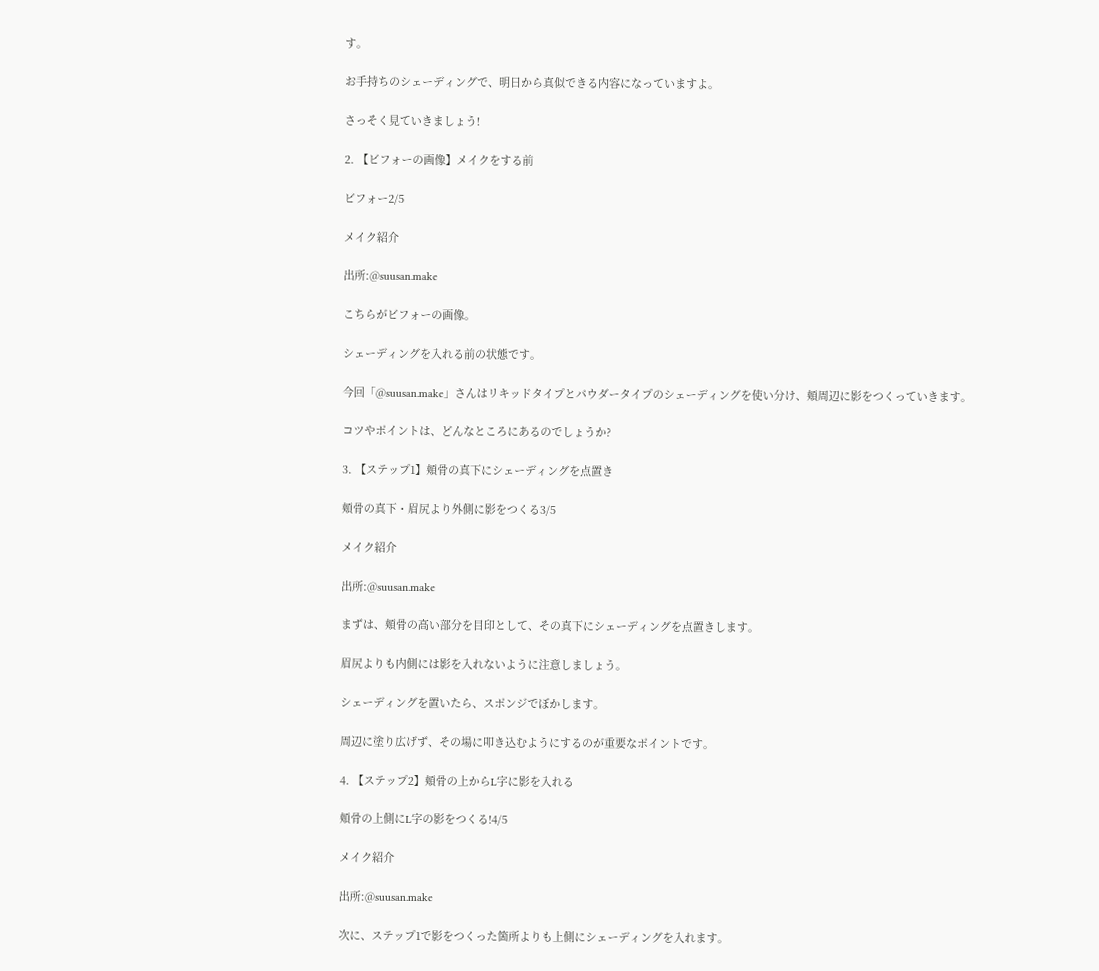す。

お手持ちのシェーディングで、明日から真似できる内容になっていますよ。

さっそく見ていきましょう!

2. 【ビフォーの画像】メイクをする前

ビフォー2/5

メイク紹介

出所:@suusan.make

こちらがビフォーの画像。

シェーディングを入れる前の状態です。

今回「@suusan.make」さんはリキッドタイプとパウダータイプのシェーディングを使い分け、頬周辺に影をつくっていきます。

コツやポイントは、どんなところにあるのでしょうか?

3. 【ステップ1】頬骨の真下にシェーディングを点置き

頬骨の真下・眉尻より外側に影をつくる3/5

メイク紹介

出所:@suusan.make

まずは、頬骨の高い部分を目印として、その真下にシェーディングを点置きします。

眉尻よりも内側には影を入れないように注意しましょう。

シェーディングを置いたら、スポンジでぼかします。

周辺に塗り広げず、その場に叩き込むようにするのが重要なポイントです。

4. 【ステップ2】頬骨の上からL字に影を入れる

頬骨の上側にL字の影をつくる!4/5

メイク紹介

出所:@suusan.make

次に、ステップ1で影をつくった箇所よりも上側にシェーディングを入れます。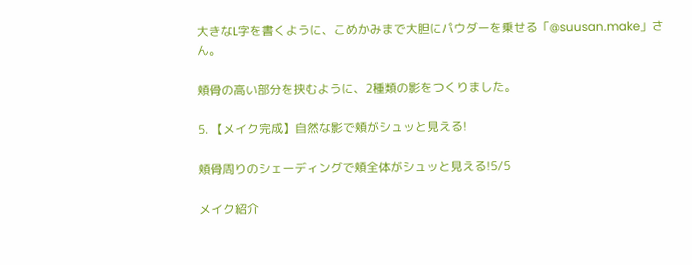大きなL字を書くように、こめかみまで大胆にパウダーを乗せる「@suusan.make」さん。

頬骨の高い部分を挟むように、2種類の影をつくりました。

5. 【メイク完成】自然な影で頬がシュッと見える!

頬骨周りのシェーディングで頬全体がシュッと見える!5/5

メイク紹介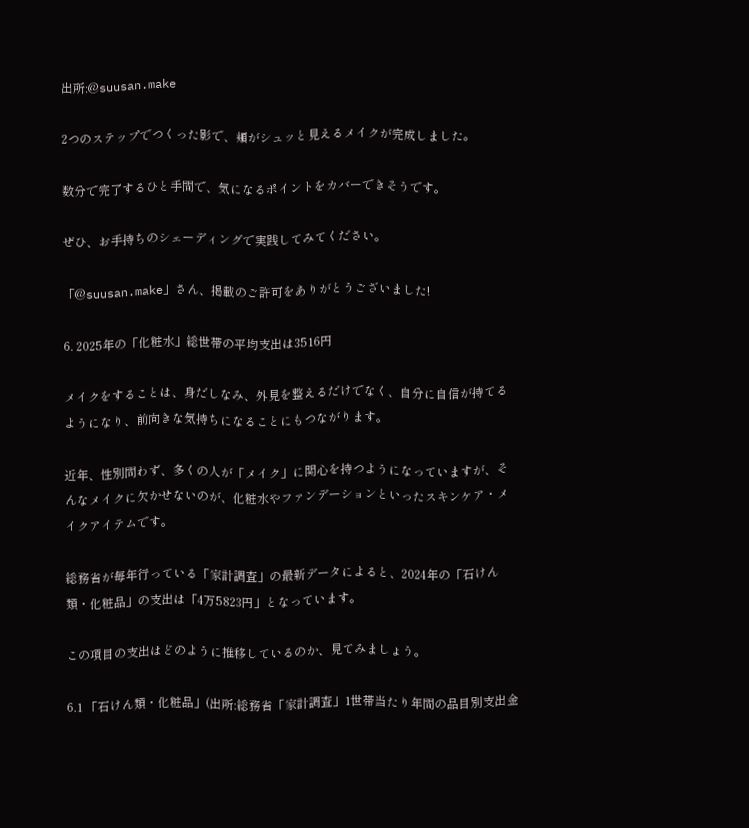出所:@suusan.make

2つのステップでつくった影で、頬がシュッと見えるメイクが完成しました。

数分で完了するひと手間で、気になるポイントをカバーできそうです。

ぜひ、お手持ちのシェーディングで実践してみてください。

「@suusan.make」さん、掲載のご許可をありがとうございました!

6. 2025年の「化粧水」総世帯の平均支出は3516円

メイクをすることは、身だしなみ、外見を整えるだけでなく、自分に自信が持てるようになり、前向きな気持ちになることにもつながります。

近年、性別問わず、多くの人が「メイク」に関心を持つようになっていますが、そんなメイクに欠かせないのが、化粧水やファンデーションといったスキンケア・メイクアイテムです。

総務省が毎年行っている「家計調査」の最新データによると、2024年の「石けん類・化粧品」の支出は「4万5823円」となっています。

この項目の支出はどのように推移しているのか、見てみましょう。

6.1 「石けん類・化粧品」(出所:総務省「家計調査」1世帯当たり年間の品目別支出金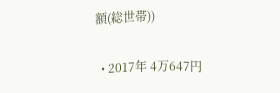額(総世帯))

  • 2017年 4万647円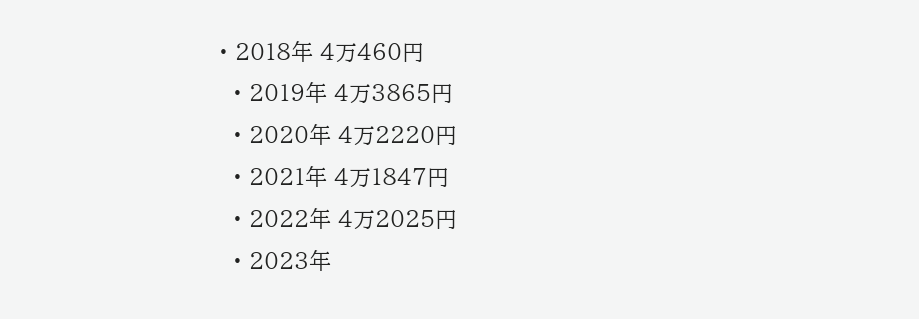• 2018年 4万460円
  • 2019年 4万3865円
  • 2020年 4万2220円
  • 2021年 4万1847円
  • 2022年 4万2025円
  • 2023年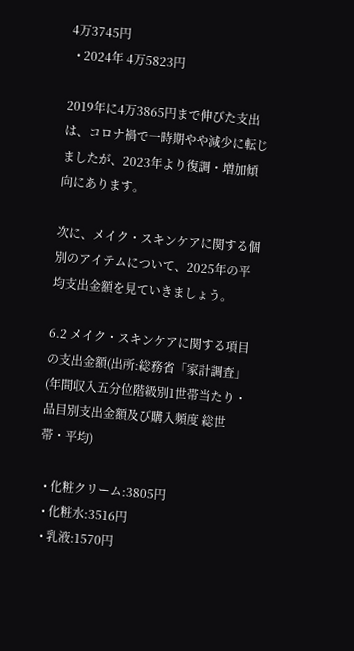4万3745円
  • 2024年 4万5823円

2019年に4万3865円まで伸びた支出は、コロナ禍で一時期やや減少に転じましたが、2023年より復調・増加傾向にあります。

次に、メイク・スキンケアに関する個別のアイテムについて、2025年の平均支出金額を見ていきましょう。

6.2 メイク・スキンケアに関する項目の支出金額(出所:総務省「家計調査」(年間収入五分位階級別1世帯当たり・品目別支出金額及び購入頻度 総世帯・平均)

  • 化粧クリーム:3805円
  • 化粧水:3516円
  • 乳液:1570円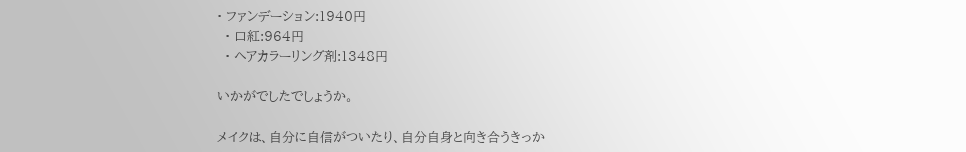• ファンデーション:1940円
  • 口紅:964円
  • ヘアカラーリング剤:1348円

いかがでしたでしょうか。

メイクは、自分に自信がついたり、自分自身と向き合うきっか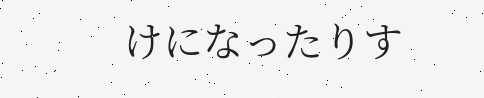けになったりす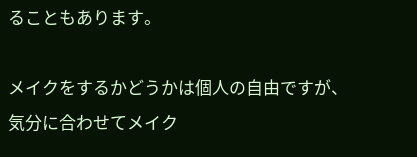ることもあります。

メイクをするかどうかは個人の自由ですが、気分に合わせてメイク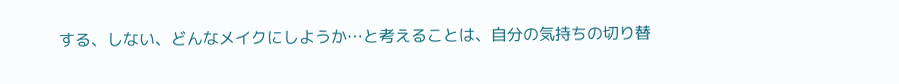する、しない、どんなメイクにしようか…と考えることは、自分の気持ちの切り替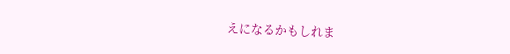えになるかもしれま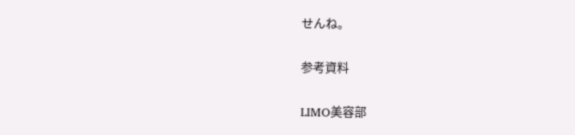せんね。

参考資料

LIMO美容部